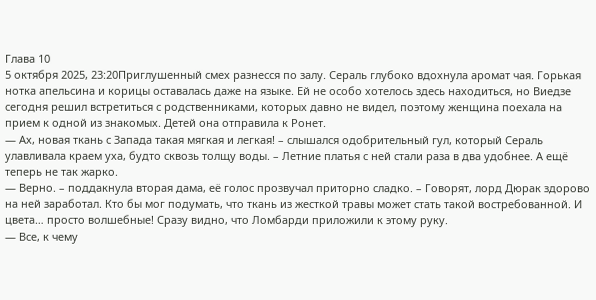Глава 10
5 октября 2025, 23:20Приглушенный смех разнесся по залу. Сераль глубоко вдохнула аромат чая. Горькая нотка апельсина и корицы оставалась даже на языке. Ей не особо хотелось здесь находиться, но Виедзе сегодня решил встретиться с родственниками, которых давно не видел, поэтому женщина поехала на прием к одной из знакомых. Детей она отправила к Ронет.
— Ах, новая ткань с Запада такая мягкая и легкая! – слышался одобрительный гул, который Сераль улавливала краем уха, будто сквозь толщу воды. – Летние платья с ней стали раза в два удобнее. А ещё теперь не так жарко.
— Верно. – поддакнула вторая дама, её голос прозвучал приторно сладко. – Говорят, лорд Дюрак здорово на ней заработал. Кто бы мог подумать, что ткань из жесткой травы может стать такой востребованной. И цвета… просто волшебные! Сразу видно, что Ломбарди приложили к этому руку.
— Все, к чему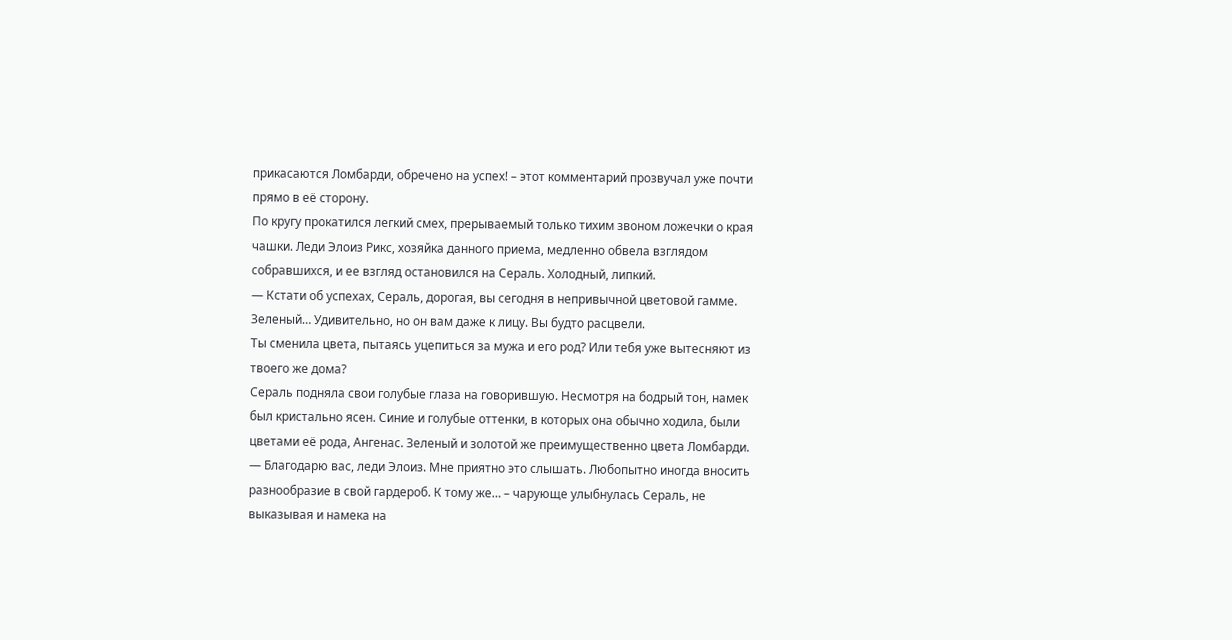прикасаются Ломбарди, обречено на успех! – этот комментарий прозвучал уже почти прямо в её сторону.
По кругу прокатился легкий смех, прерываемый только тихим звоном ложечки о края чашки. Леди Элоиз Рикс, хозяйка данного приема, медленно обвела взглядом собравшихся, и ее взгляд остановился на Сераль. Холодный, липкий.
— Кстати об успехах, Сераль, дорогая, вы сегодня в непривычной цветовой гамме. Зеленый… Удивительно, но он вам даже к лицу. Вы будто расцвели.
Ты сменила цвета, пытаясь уцепиться за мужа и его род? Или тебя уже вытесняют из твоего же дома?
Сераль подняла свои голубые глаза на говорившую. Несмотря на бодрый тон, намек был кристально ясен. Синие и голубые оттенки, в которых она обычно ходила, были цветами её рода, Ангенас. Зеленый и золотой же преимущественно цвета Ломбарди.
— Благодарю вас, леди Элоиз. Мне приятно это слышать. Любопытно иногда вносить разнообразие в свой гардероб. К тому же… – чарующе улыбнулась Сераль, не выказывая и намека на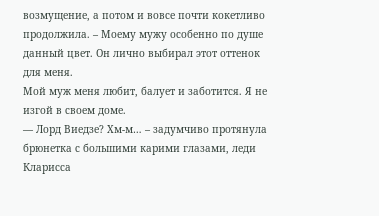возмущение, а потом и вовсе почти кокетливо продолжила. – Моему мужу особенно по душе данный цвет. Он лично выбирал этот оттенок для меня.
Мой муж меня любит, балует и заботится. Я не изгой в своем доме.
— Лорд Виедзе? Хм-м… – задумчиво протянула брюнетка с большими карими глазами, леди Кларисса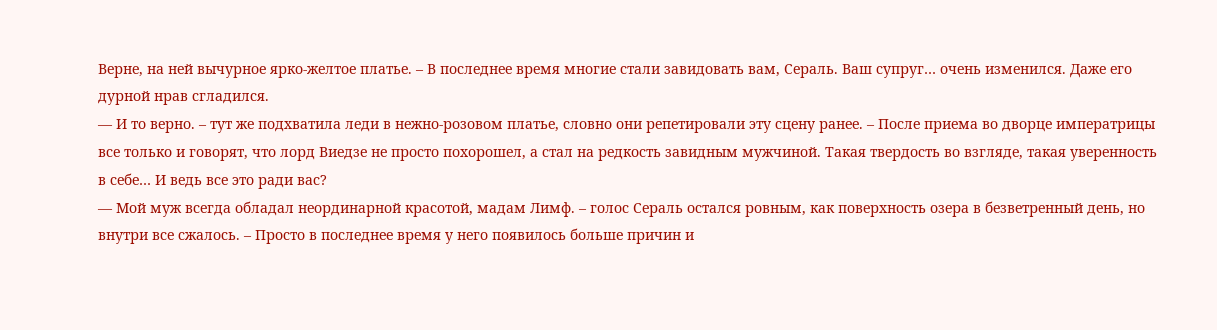Верне, на ней вычурное ярко-желтое платье. – В последнее время многие стали завидовать вам, Сераль. Ваш супруг… очень изменился. Даже его дурной нрав сгладился.
— И то верно. – тут же подхватила леди в нежно-розовом платье, словно они репетировали эту сцену ранее. – После приема во дворце императрицы все только и говорят, что лорд Виедзе не просто похорошел, а стал на редкость завидным мужчиной. Такая твердость во взгляде, такая уверенность в себе… И ведь все это ради вас?
— Мой муж всегда обладал неординарной красотой, мадам Лимф. – голос Сераль остался ровным, как поверхность озера в безветренный день, но внутри все сжалось. – Просто в последнее время у него появилось больше причин и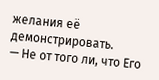желания её демонстрировать.
— Не от того ли, что Его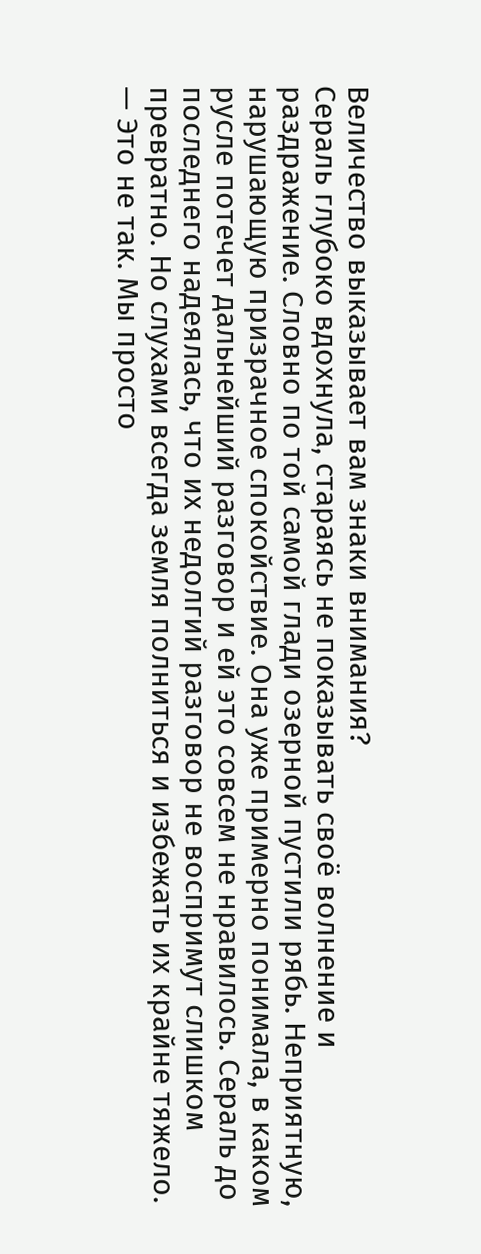Величество выказывает вам знаки внимания?
Сераль глубоко вдохнула, стараясь не показывать своё волнение и раздражение. Словно по той самой глади озерной пустили рябь. Неприятную, нарушающую призрачное спокойствие. Она уже примерно понимала, в каком русле потечет дальнейший разговор и ей это совсем не нравилось. Сераль до последнего надеялась, что их недолгий разговор не воспримут слишком превратно. Но слухами всегда земля полниться и избежать их крайне тяжело.
— Это не так. Мы просто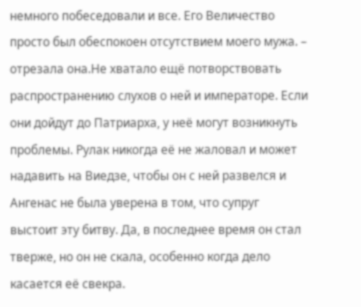немного побеседовали и все. Его Величество просто был обеспокоен отсутствием моего мужа. – отрезала она.Не хватало ещё потворствовать распространению слухов о ней и императоре. Если они дойдут до Патриарха, у неё могут возникнуть проблемы. Рулак никогда её не жаловал и может надавить на Виедзе, чтобы он с ней развелся и Ангенас не была уверена в том, что супруг выстоит эту битву. Да, в последнее время он стал тверже, но он не скала, особенно когда дело касается её свекра.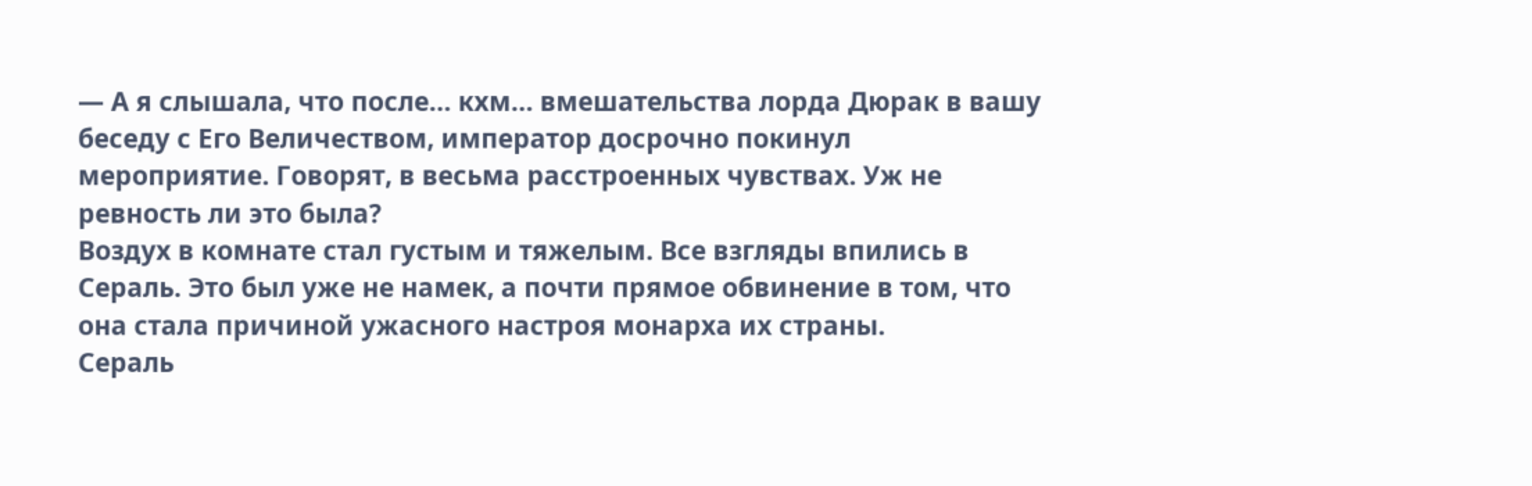— А я слышала, что после… кхм… вмешательства лорда Дюрак в вашу беседу с Его Величеством, император досрочно покинул мероприятие. Говорят, в весьма расстроенных чувствах. Уж не ревность ли это была?
Воздух в комнате стал густым и тяжелым. Все взгляды впились в Сераль. Это был уже не намек, а почти прямое обвинение в том, что она стала причиной ужасного настроя монарха их страны.
Сераль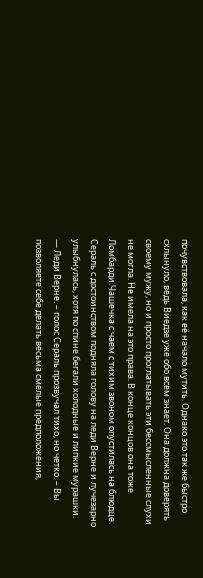почувствовала, как её начало мутить. Однако это так же быстро схлынуло, ведь Виедзе уже обо всем знает. Она должна доверять своему мужу, но и просто проглатывать эти бессмысленные слухи не могла. Не имела на это права. В конце концов она тоже Ломбарди.Чашечка с чаем с тихим звоном опустилась на блюдце. Сераль с достоинством подняла голову на леди Верне и лучезарно улыбнулась, хотя по спине бегали холодные и липкие мурашки.
— Леди Верне. – голос Сераль прозвучал тихо, но четко. – Вы позволяете себе делать весьма смелые предположения,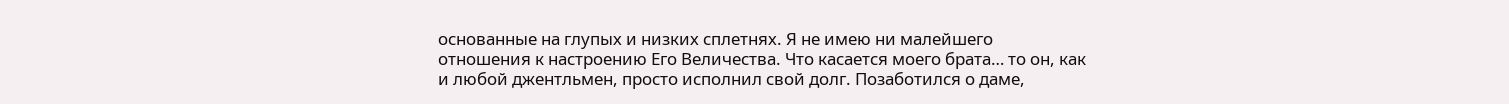основанные на глупых и низких сплетнях. Я не имею ни малейшего отношения к настроению Его Величества. Что касается моего брата… то он, как и любой джентльмен, просто исполнил свой долг. Позаботился о даме,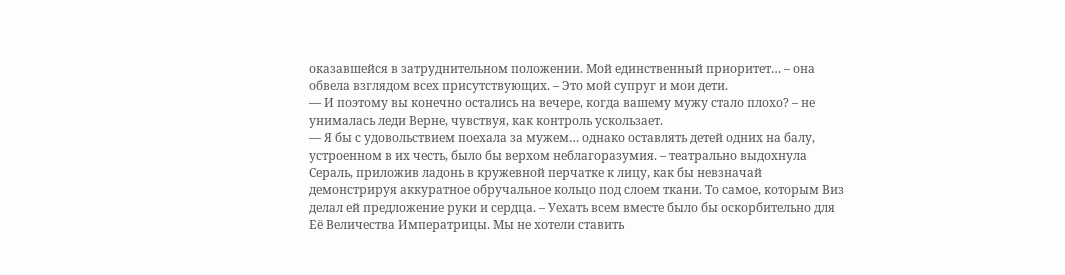оказавшейся в затруднительном положении. Мой единственный приоритет… – она обвела взглядом всех присутствующих. – Это мой супруг и мои дети.
— И поэтому вы конечно остались на вечере, когда вашему мужу стало плохо? – не унималась леди Верне, чувствуя, как контроль ускользает.
— Я бы с удовольствием поехала за мужем… однако оставлять детей одних на балу, устроенном в их честь, было бы верхом неблагоразумия. – театрально выдохнула Сераль, приложив ладонь в кружевной перчатке к лицу, как бы невзначай демонстрируя аккуратное обручальное кольцо под слоем ткани. То самое, которым Виз делал ей предложение руки и сердца. – Уехать всем вместе было бы оскорбительно для Её Величества Императрицы. Мы не хотели ставить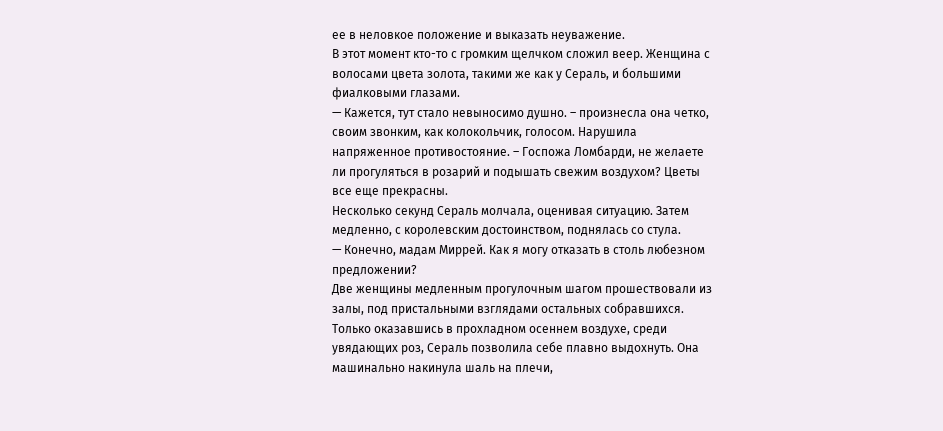ее в неловкое положение и выказать неуважение.
В этот момент кто-то с громким щелчком сложил веер. Женщина с волосами цвета золота, такими же как у Сераль, и большими фиалковыми глазами.
— Кажется, тут стало невыносимо душно. – произнесла она четко, своим звонким, как колокольчик, голосом. Нарушила напряженное противостояние. – Госпожа Ломбарди, не желаете ли прогуляться в розарий и подышать свежим воздухом? Цветы все еще прекрасны.
Несколько секунд Сераль молчала, оценивая ситуацию. Затем медленно, с королевским достоинством, поднялась со стула.
— Конечно, мадам Миррей. Как я могу отказать в столь любезном предложении?
Две женщины медленным прогулочным шагом прошествовали из залы, под пристальными взглядами остальных собравшихся. Только оказавшись в прохладном осеннем воздухе, среди увядающих роз, Сераль позволила себе плавно выдохнуть. Она машинально накинула шаль на плечи,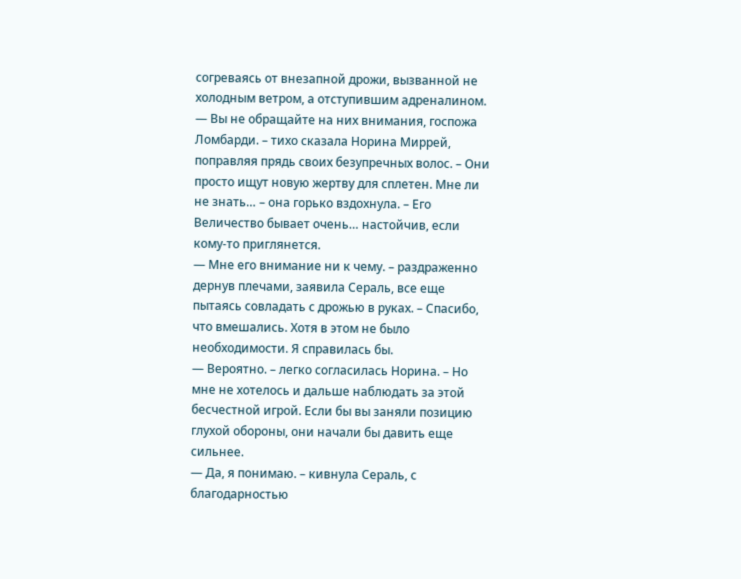согреваясь от внезапной дрожи, вызванной не холодным ветром, а отступившим адреналином.
— Вы не обращайте на них внимания, госпожа Ломбарди. – тихо сказала Норина Миррей, поправляя прядь своих безупречных волос. – Они просто ищут новую жертву для сплетен. Мне ли не знать… – она горько вздохнула. – Его Величество бывает очень… настойчив, если кому-то приглянется.
— Мне его внимание ни к чему. – раздраженно дернув плечами, заявила Сераль, все еще пытаясь совладать с дрожью в руках. – Спасибо, что вмешались. Хотя в этом не было необходимости. Я справилась бы.
— Вероятно. – легко согласилась Норина. – Но мне не хотелось и дальше наблюдать за этой бесчестной игрой. Если бы вы заняли позицию глухой обороны, они начали бы давить еще сильнее.
— Да, я понимаю. – кивнула Сераль, с благодарностью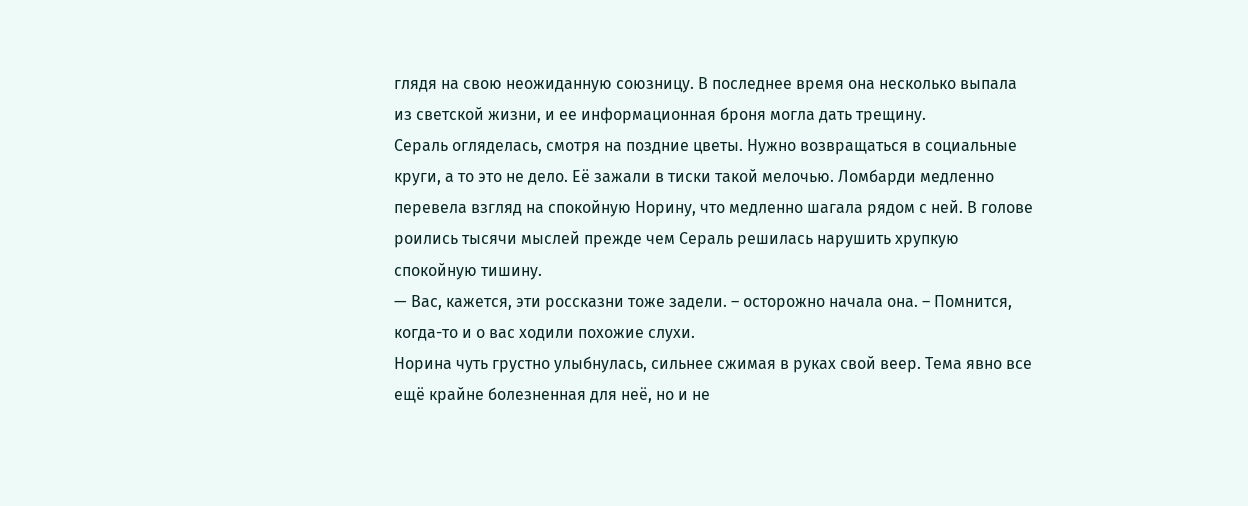глядя на свою неожиданную союзницу. В последнее время она несколько выпала из светской жизни, и ее информационная броня могла дать трещину.
Сераль огляделась, смотря на поздние цветы. Нужно возвращаться в социальные круги, а то это не дело. Её зажали в тиски такой мелочью. Ломбарди медленно перевела взгляд на спокойную Норину, что медленно шагала рядом с ней. В голове роились тысячи мыслей прежде чем Сераль решилась нарушить хрупкую спокойную тишину.
— Вас, кажется, эти россказни тоже задели. – осторожно начала она. – Помнится, когда-то и о вас ходили похожие слухи.
Норина чуть грустно улыбнулась, сильнее сжимая в руках свой веер. Тема явно все ещё крайне болезненная для неё, но и не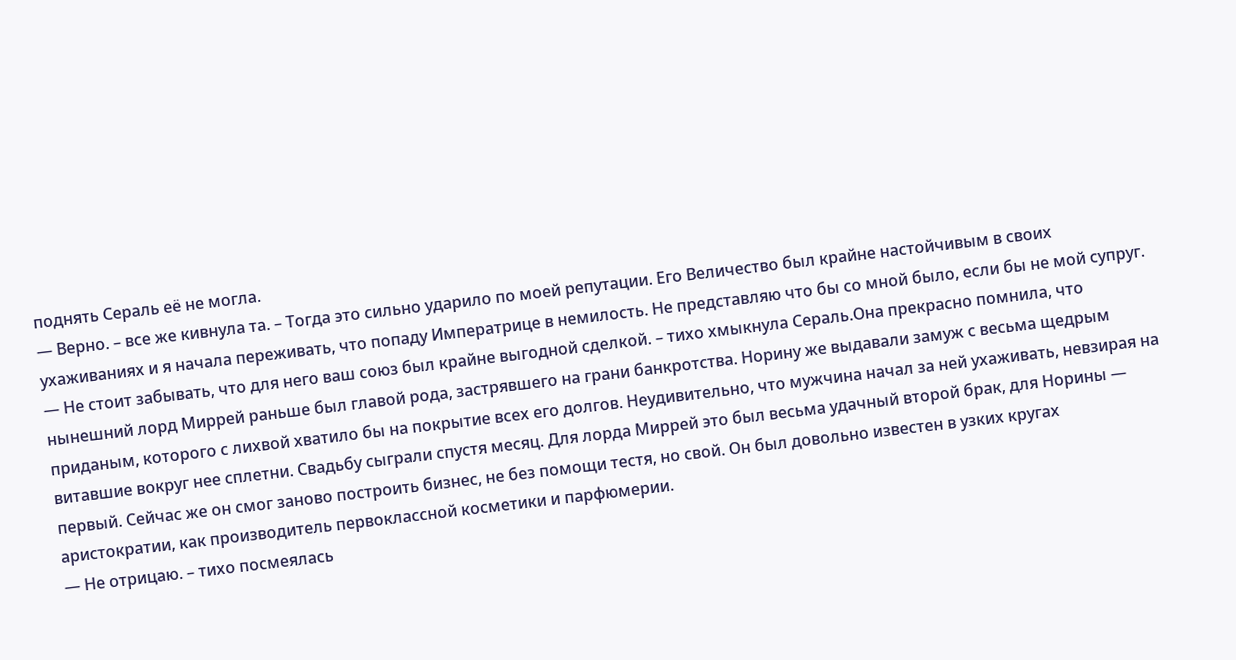поднять Сераль её не могла.
— Верно. – все же кивнула та. – Тогда это сильно ударило по моей репутации. Его Величество был крайне настойчивым в своих ухаживаниях и я начала переживать, что попаду Императрице в немилость. Не представляю что бы со мной было, если бы не мой супруг.
— Не стоит забывать, что для него ваш союз был крайне выгодной сделкой. – тихо хмыкнула Сераль.Она прекрасно помнила, что нынешний лорд Миррей раньше был главой рода, застрявшего на грани банкротства. Норину же выдавали замуж с весьма щедрым приданым, которого с лихвой хватило бы на покрытие всех его долгов. Неудивительно, что мужчина начал за ней ухаживать, невзирая на витавшие вокруг нее сплетни. Свадьбу сыграли спустя месяц. Для лорда Миррей это был весьма удачный второй брак, для Норины — первый. Сейчас же он смог заново построить бизнес, не без помощи тестя, но свой. Он был довольно известен в узких кругах аристократии, как производитель первоклассной косметики и парфюмерии.
— Не отрицаю. – тихо посмеялась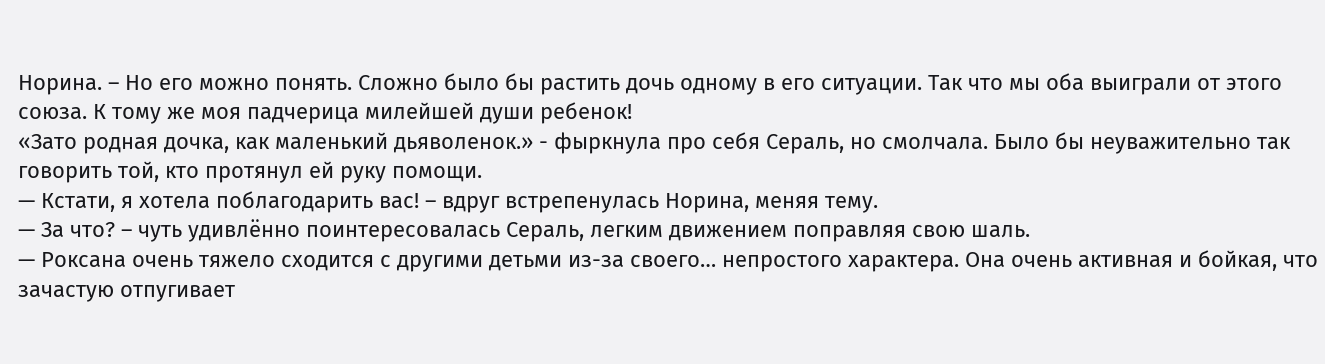Норина. – Но его можно понять. Сложно было бы растить дочь одному в его ситуации. Так что мы оба выиграли от этого союза. К тому же моя падчерица милейшей души ребенок!
«Зато родная дочка, как маленький дьяволенок.» - фыркнула про себя Сераль, но смолчала. Было бы неуважительно так говорить той, кто протянул ей руку помощи.
— Кстати, я хотела поблагодарить вас! – вдруг встрепенулась Норина, меняя тему.
— За что? – чуть удивлённо поинтересовалась Сераль, легким движением поправляя свою шаль.
— Роксана очень тяжело сходится с другими детьми из-за своего… непростого характера. Она очень активная и бойкая, что зачастую отпугивает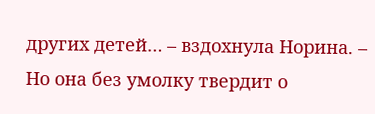других детей… – вздохнула Норина. – Но она без умолку твердит о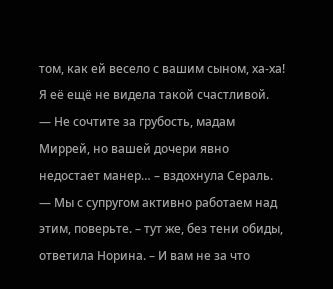том, как ей весело с вашим сыном, ха-ха! Я её ещё не видела такой счастливой.
— Не сочтите за грубость, мадам Миррей, но вашей дочери явно недостает манер… – вздохнула Сераль.
— Мы с супругом активно работаем над этим, поверьте. – тут же, без тени обиды, ответила Норина. – И вам не за что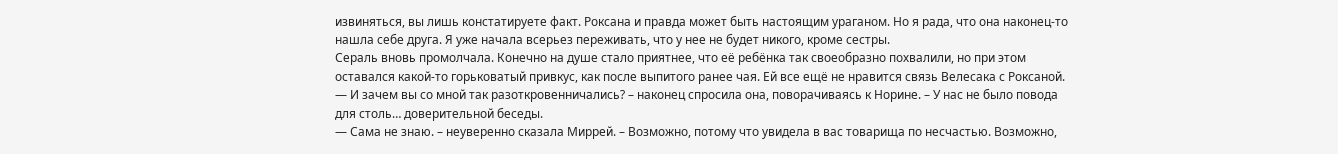извиняться, вы лишь констатируете факт. Роксана и правда может быть настоящим ураганом. Но я рада, что она наконец-то нашла себе друга. Я уже начала всерьез переживать, что у нее не будет никого, кроме сестры.
Сераль вновь промолчала. Конечно на душе стало приятнее, что её ребёнка так своеобразно похвалили, но при этом оставался какой-то горьковатый привкус, как после выпитого ранее чая. Ей все ещё не нравится связь Велесака с Роксаной.
— И зачем вы со мной так разоткровенничались? – наконец спросила она, поворачиваясь к Норине. – У нас не было повода для столь… доверительной беседы.
— Сама не знаю. – неуверенно сказала Миррей. – Возможно, потому что увидела в вас товарища по несчастью. Возможно,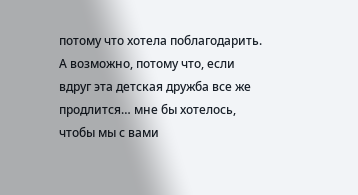потому что хотела поблагодарить. А возможно, потому что, если вдруг эта детская дружба все же продлится… мне бы хотелось, чтобы мы с вами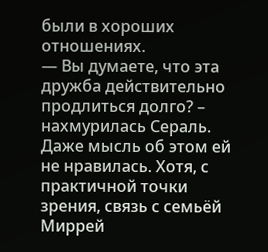были в хороших отношениях.
— Вы думаете, что эта дружба действительно продлиться долго? – нахмурилась Сераль. Даже мысль об этом ей не нравилась. Хотя, с практичной точки зрения, связь с семьёй Миррей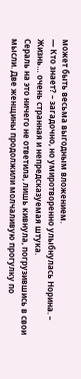может быть весьма выгодным вложением.
— Кто знает? – загадочно, но умиротворенно улыбнулась Норина. – Жизнь… очень странная и непредсказуемая штука.
Сераль на это ничего не ответила, лишь кивнула, погрузившись в свои мысли. Две женщины продолжили молчаливую прогулку по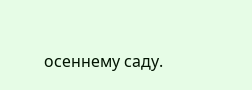осеннему саду.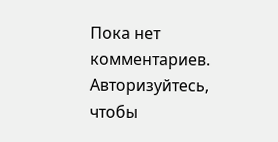Пока нет комментариев. Авторизуйтесь, чтобы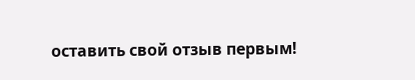оставить свой отзыв первым!